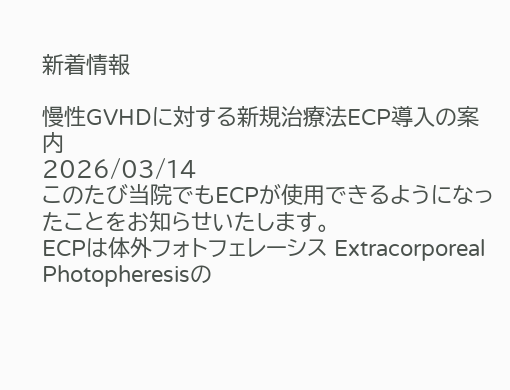新着情報

慢性GVHDに対する新規治療法ECP導入の案内
2026/03/14
このたび当院でもECPが使用できるようになったことをお知らせいたします。
ECPは体外フォトフェレーシス Extracorporeal Photopheresisの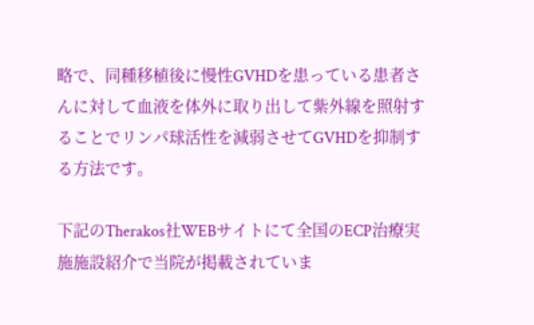略で、同種移植後に慢性GVHDを患っている患者さんに対して血液を体外に取り出して紫外線を照射することでリンパ球活性を減弱させてGVHDを抑制する方法です。

下記のTherakos社WEBサイトにて全国のECP治療実施施設紹介で当院が掲載されていま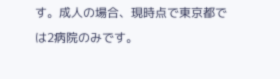す。成人の場合、現時点で東京都では2病院のみです。